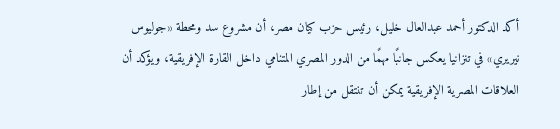أكد الدكتور أحمد عبدالعال خليل، رئيس حزب كيان مصر، أن مشروع سد ومحطة «جوليوس نيريري» في تنزانيا يعكس جانبًا مهمًا من الدور المصري المتنامي داخل القارة الإفريقية، ويؤكد أن العلاقات المصرية الإفريقية يمكن أن تنتقل من إطار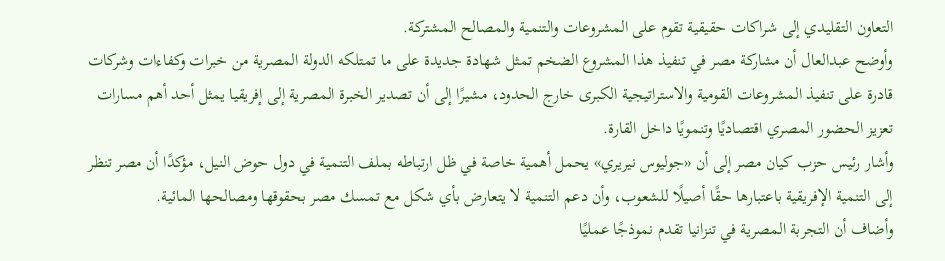التعاون التقليدي إلى شراكات حقيقية تقوم على المشروعات والتنمية والمصالح المشتركة.
وأوضح عبدالعال أن مشاركة مصر في تنفيذ هذا المشروع الضخم تمثل شهادة جديدة على ما تمتلكه الدولة المصرية من خبرات وكفاءات وشركات قادرة على تنفيذ المشروعات القومية والاستراتيجية الكبرى خارج الحدود، مشيرًا إلى أن تصدير الخبرة المصرية إلى إفريقيا يمثل أحد أهم مسارات تعزيز الحضور المصري اقتصاديًا وتنمويًا داخل القارة.
وأشار رئيس حزب كيان مصر إلى أن «جوليوس نيريري» يحمل أهمية خاصة في ظل ارتباطه بملف التنمية في دول حوض النيل، مؤكدًا أن مصر تنظر إلى التنمية الإفريقية باعتبارها حقًا أصيلًا للشعوب، وأن دعم التنمية لا يتعارض بأي شكل مع تمسك مصر بحقوقها ومصالحها المائية.
وأضاف أن التجربة المصرية في تنزانيا تقدم نموذجًا عمليًا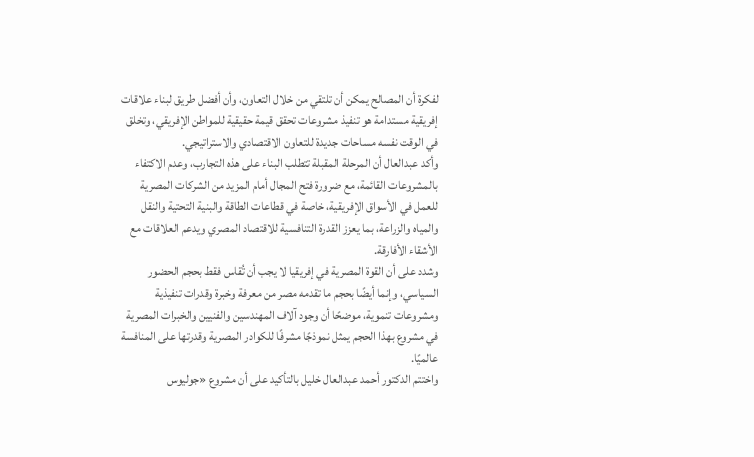لفكرة أن المصالح يمكن أن تلتقي من خلال التعاون، وأن أفضل طريق لبناء علاقات إفريقية مستدامة هو تنفيذ مشروعات تحقق قيمة حقيقية للمواطن الإفريقي، وتخلق في الوقت نفسه مساحات جديدة للتعاون الاقتصادي والاستراتيجي.
وأكد عبدالعال أن المرحلة المقبلة تتطلب البناء على هذه التجارب، وعدم الاكتفاء بالمشروعات القائمة، مع ضرورة فتح المجال أمام المزيد من الشركات المصرية للعمل في الأسواق الإفريقية، خاصة في قطاعات الطاقة والبنية التحتية والنقل والمياه والزراعة، بما يعزز القدرة التنافسية للاقتصاد المصري ويدعم العلاقات مع الأشقاء الأفارقة.
وشدد على أن القوة المصرية في إفريقيا لا يجب أن تُقاس فقط بحجم الحضور السياسي، وإنما أيضًا بحجم ما تقدمه مصر من معرفة وخبرة وقدرات تنفيذية ومشروعات تنموية، موضحًا أن وجود آلاف المهندسين والفنيين والخبرات المصرية في مشروع بهذا الحجم يمثل نموذجًا مشرفًا للكوادر المصرية وقدرتها على المنافسة عالميًا.
واختتم الدكتور أحمد عبدالعال خليل بالتأكيد على أن مشروع «جوليوس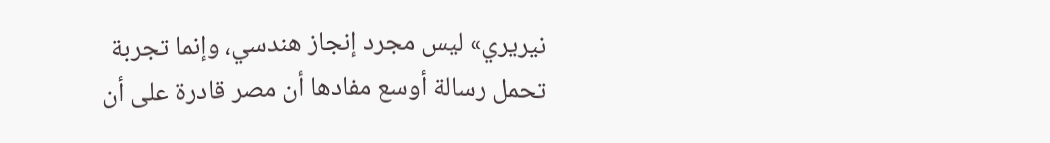نيريري» ليس مجرد إنجاز هندسي، وإنما تجربة تحمل رسالة أوسع مفادها أن مصر قادرة على أن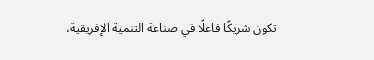تكون شريكًا فاعلًا في صناعة التنمية الإفريقية،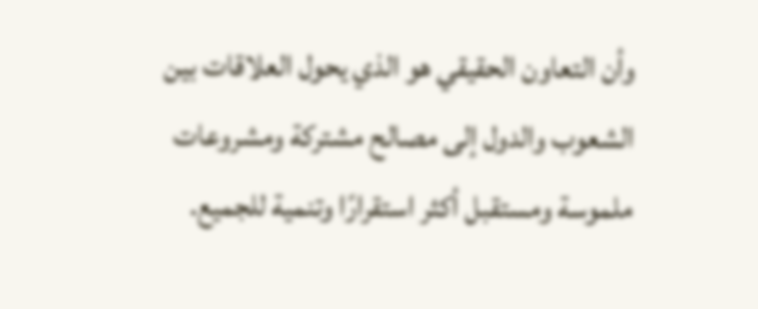وأن التعاون الحقيقي هو الذي يحول العلاقات بين الشعوب والدول إلى مصالح مشتركة ومشروعات ملموسة ومستقبل أكثر استقرارًا وتنمية للجميع.